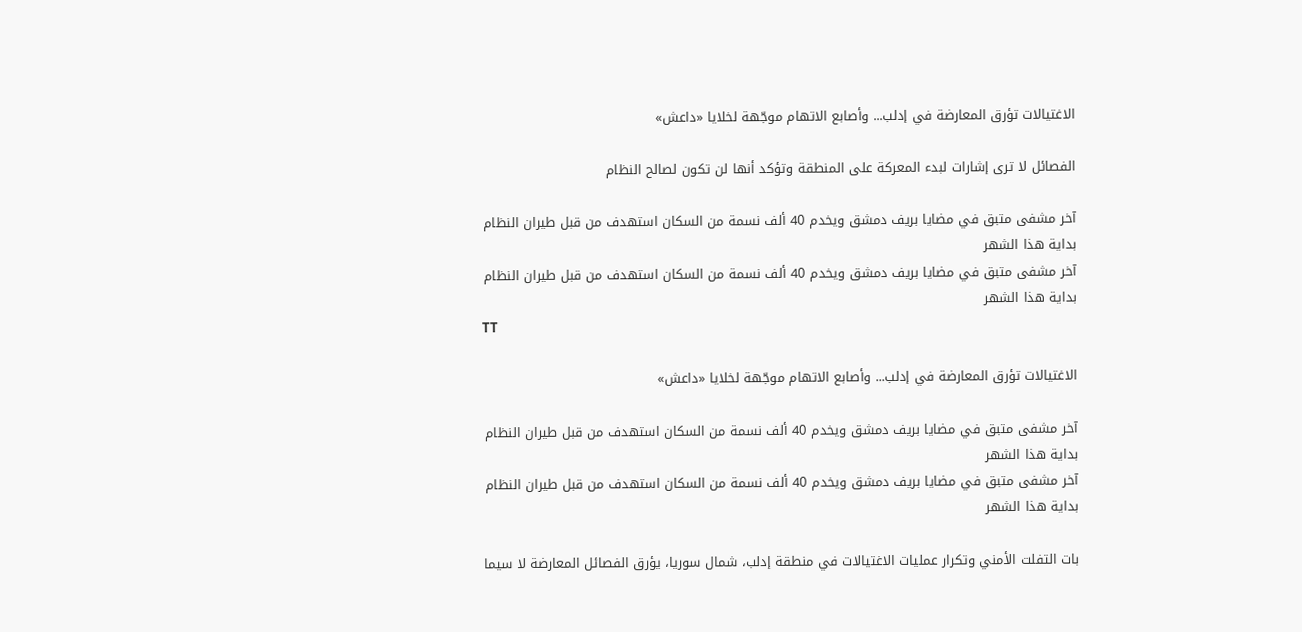الاغتيالات تؤرق المعارضة في إدلب... وأصابع الاتهام موجّهة لخلايا «داعش»

الفصائل لا ترى إشارات لبدء المعركة على المنطقة وتؤكد أنها لن تكون لصالح النظام

آخر مشفى متبق في مضايا بريف دمشق ويخدم 40 ألف نسمة من السكان استهدف من قبل طيران النظام بداية هذا الشهر
آخر مشفى متبق في مضايا بريف دمشق ويخدم 40 ألف نسمة من السكان استهدف من قبل طيران النظام بداية هذا الشهر
TT

الاغتيالات تؤرق المعارضة في إدلب... وأصابع الاتهام موجّهة لخلايا «داعش»

آخر مشفى متبق في مضايا بريف دمشق ويخدم 40 ألف نسمة من السكان استهدف من قبل طيران النظام بداية هذا الشهر
آخر مشفى متبق في مضايا بريف دمشق ويخدم 40 ألف نسمة من السكان استهدف من قبل طيران النظام بداية هذا الشهر

بات التفلت الأمني وتكرار عمليات الاغتيالات في منطقة إدلب، شمال سوريا، يؤرق الفصائل المعارضة لا سيما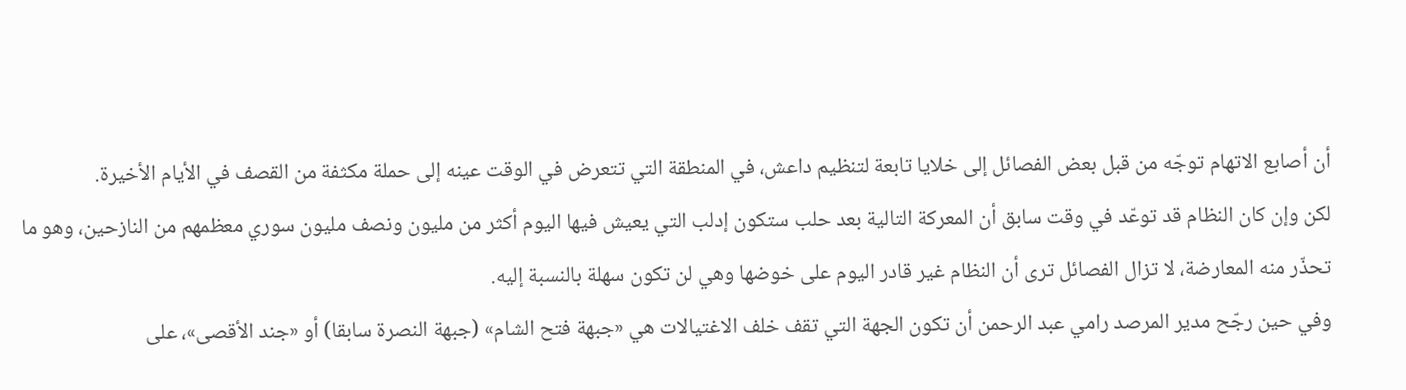أن أصابع الاتهام توجّه من قبل بعض الفصائل إلى خلايا تابعة لتنظيم داعش، في المنطقة التي تتعرض في الوقت عينه إلى حملة مكثفة من القصف في الأيام الأخيرة.
لكن وإن كان النظام قد توعّد في وقت سابق أن المعركة التالية بعد حلب ستكون إدلب التي يعيش فيها اليوم أكثر من مليون ونصف مليون سوري معظمهم من النازحين، وهو ما تحذّر منه المعارضة، لا تزال الفصائل ترى أن النظام غير قادر اليوم على خوضها وهي لن تكون سهلة بالنسبة إليه.
وفي حين رجّح مدير المرصد رامي عبد الرحمن أن تكون الجهة التي تقف خلف الاغتيالات هي «جبهة فتح الشام» (جبهة النصرة سابقا) أو «جند الأقصى»، على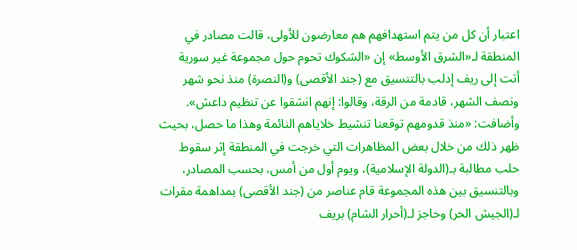اعتبار أن كل من يتم استهدافهم هم معارضون للأولى، قالت مصادر في المنطقة لـ«الشرق الأوسط» إن «الشكوك تحوم حول مجموعة غير سورية أتت إلى ريف إدلب بالتنسيق مع (جند الأقصى) و(النصرة) منذ نحو شهر ونصف الشهر، قادمة من الرقة، وقالوا: إنهم انشقوا عن تنظيم داعش». وأضافت: «منذ قدومهم توقعنا تنشيط خلاياهم النائمة وهذا ما حصل، بحيث ظهر ذلك من خلال بعض المظاهرات التي خرجت في المنطقة إثر سقوط حلب مطالبة بـ(الدولة الإسلامية)، ويوم أول من أمس، بحسب المصادر، وبالتنسيق بين هذه المجموعة قام عناصر من (جند الأقصى) بمداهمة مقرات لـ(الجيش الحر) وحاجز لـ(أحرار الشام) بريف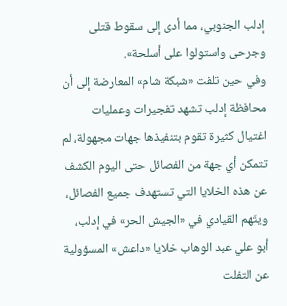إدلب الجنوبي، مما أدى إلى سقوط قتلى وجرحى واستولوا على أسلحة».
وفي حين تلفت «شبكة شام» المعارضة إلى أن محافظة إدلب تشهد تفجيرات وعمليات اغتيال كثيرة تقوم بتنفيذها جهات مجهولة، لم تتمكن أي جهة من الفصائل حتى اليوم الكشف عن هذه الخلايا التي تستهدف جميع الفصائل، ويتّهم القيادي في «الجيش الحر» في إدلب، أبو علي عبد الوهاب خلايا «داعش» المسؤولية عن التفلت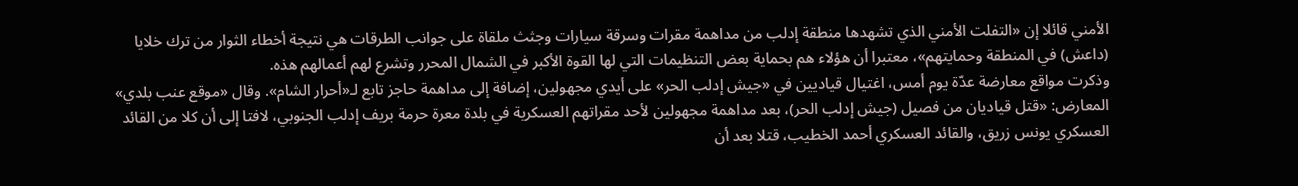الأمني قائلا إن «التفلت الأمني الذي تشهدها منطقة إدلب من مداهمة مقرات وسرقة سيارات وجثث ملقاة على جوانب الطرقات هي نتيجة أخطاء الثوار من ترك خلايا (داعش) في المنطقة وحمايتهم»، معتبرا أن هؤلاء هم بحماية بعض التنظيمات التي لها القوة الأكبر في الشمال المحرر وتشرع لهم أعمالهم هذه.
وذكرت مواقع معارضة عدّة يوم أمس، اغتيال قياديين في «جيش إدلب الحر» على أيدي مجهولين، إضافة إلى مداهمة حاجز تابع لـ«أحرار الشام». وقال «موقع عنب بلدي» المعارض: «قتل قياديان من فصيل (جيش إدلب الحر)، بعد مداهمة مجهولين لأحد مقراتهم العسكرية في بلدة معرة حرمة بريف إدلب الجنوبي، لافتا إلى أن كلا من القائد العسكري يونس زريق، والقائد العسكري أحمد الخطيب، قتلا بعد أن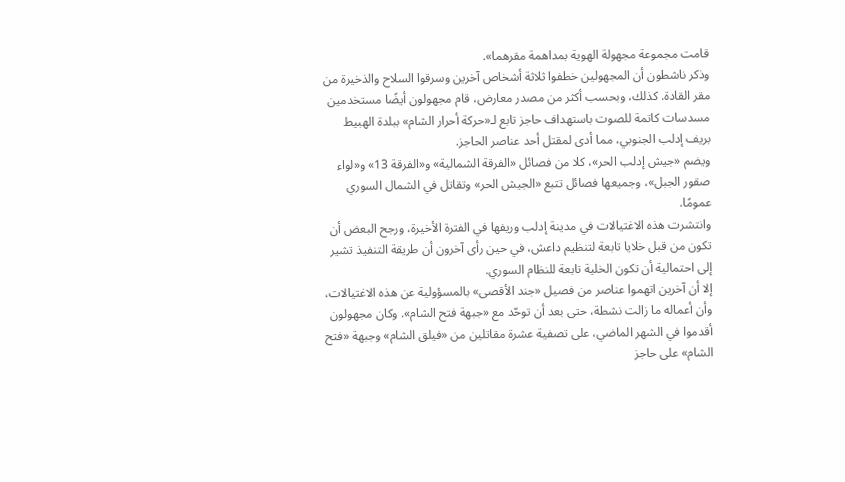قامت مجموعة مجهولة الهوية بمداهمة مقرهما».
وذكر ناشطون أن المجهولين خطفوا ثلاثة أشخاص آخرين وسرقوا السلاح والذخيرة من مقر القادة. كذلك، وبحسب أكثر من مصدر معارض، قام مجهولون أيضًا مستخدمين مسدسات كاتمة للصوت باستهداف حاجز تابع لـ«حركة أحرار الشام» ببلدة الهبيط بريف إدلب الجنوبي، مما أدى لمقتل أحد عناصر الحاجز.
ويضم «جيش إدلب الحر»، كلا من فصائل «الفرقة الشمالية» و«الفرقة 13» و«لواء صقور الجبل»، وجميعها فصائل تتبع «الجيش الحر» وتقاتل في الشمال السوري عمومًا.
وانتشرت هذه الاغتيالات في مدينة إدلب وريفها في الفترة الأخيرة، ورجح البعض أن تكون من قبل خلايا تابعة لتنظيم داعش، في حين رأى آخرون أن طريقة التنفيذ تشير إلى احتمالية أن تكون الخلية تابعة للنظام السوري.
إلا أن آخرين اتهموا عناصر من فصيل «جند الأقصى» بالمسؤولية عن هذه الاغتيالات، وأن أعماله ما زالت نشطة، حتى بعد أن توحّد مع «جبهة فتح الشام». وكان مجهولون أقدموا في الشهر الماضي، على تصفية عشرة مقاتلين من «فيلق الشام» وجبهة «فتح الشام» على حاجز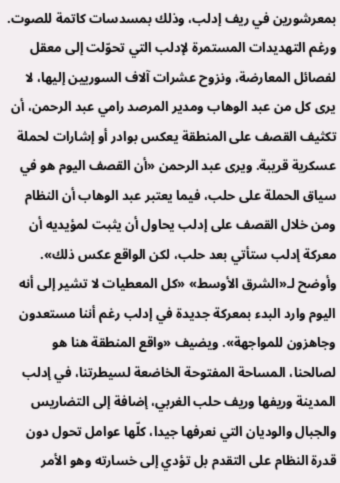بمعرشورين في ريف إدلب، وذلك بمسدسات كاتمة للصوت.
ورغم التهديدات المستمرة لإدلب التي تحوّلت إلى معقل لفصائل المعارضة، ونزوح عشرات آلاف السوريين إليها، لا يرى كل من عبد الوهاب ومدير المرصد رامي عبد الرحمن، أن تكثيف القصف على المنطقة يعكس بوادر أو إشارات لحملة عسكرية قريبة. ويرى عبد الرحمن «أن القصف اليوم هو في سياق الحملة على حلب، فيما يعتبر عبد الوهاب أن النظام ومن خلال القصف على إدلب يحاول أن يثبت لمؤيديه أن معركة إدلب ستأتي بعد حلب، لكن الواقع عكس ذلك». وأوضح لـ«الشرق الأوسط» «كل المعطيات لا تشير إلى أنه اليوم وارد البدء بمعركة جديدة في إدلب رغم أننا مستعدون وجاهزون للمواجهة». ويضيف «واقع المنطقة هنا هو لصالحنا، المساحة المفتوحة الخاضعة لسيطرتنا، في إدلب المدينة وريفها وريف حلب الغربي، إضافة إلى التضاريس والجبال والوديان التي نعرفها جيدا، كلّها عوامل تحول دون قدرة النظام على التقدم بل تؤدي إلى خسارته وهو الأمر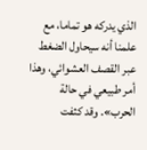الذي يدركه هو تماما، مع علمنا أنه سيحاول الضغط عبر القصف العشوائي، وهذا أمر طبيعي في حالة الحرب». وقد كثفت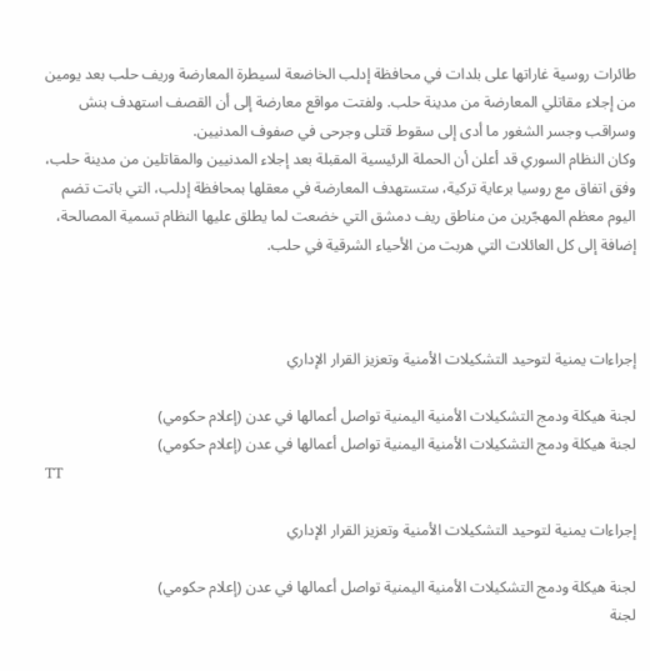طائرات روسية غاراتها على بلدات في محافظة إدلب الخاضعة لسيطرة المعارضة وريف حلب بعد يومين من إجلاء مقاتلي المعارضة من مدينة حلب. ولفتت مواقع معارضة إلى أن القصف استهدف بنش وسراقب وجسر الشغور ما أدى إلى سقوط قتلى وجرحى في صفوف المدنيين.
وكان النظام السوري قد أعلن أن الحملة الرئيسية المقبلة بعد إجلاء المدنيين والمقاتلين من مدينة حلب، وفق اتفاق مع روسيا برعاية تركية، ستستهدف المعارضة في معقلها بمحافظة إدلب، التي باتت تضم اليوم معظم المهجّرين من مناطق ريف دمشق التي خضعت لما يطلق عليها النظام تسمية المصالحة، إضافة إلى كل العائلات التي هربت من الأحياء الشرقية في حلب.



إجراءات يمنية لتوحيد التشكيلات الأمنية وتعزيز القرار الإداري

لجنة هيكلة ودمج التشكيلات الأمنية اليمنية تواصل أعمالها في عدن (إعلام حكومي)
لجنة هيكلة ودمج التشكيلات الأمنية اليمنية تواصل أعمالها في عدن (إعلام حكومي)
TT

إجراءات يمنية لتوحيد التشكيلات الأمنية وتعزيز القرار الإداري

لجنة هيكلة ودمج التشكيلات الأمنية اليمنية تواصل أعمالها في عدن (إعلام حكومي)
لجنة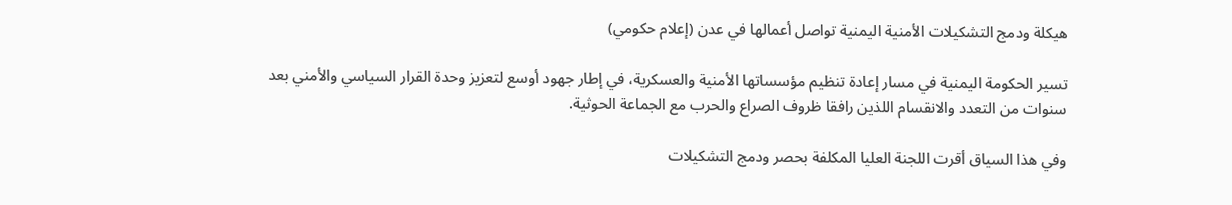هيكلة ودمج التشكيلات الأمنية اليمنية تواصل أعمالها في عدن (إعلام حكومي)

تسير الحكومة اليمنية في مسار إعادة تنظيم مؤسساتها الأمنية والعسكرية، في إطار جهود أوسع لتعزيز وحدة القرار السياسي والأمني بعد سنوات من التعدد والانقسام اللذين رافقا ظروف الصراع والحرب مع الجماعة الحوثية.

وفي هذا السياق أقرت اللجنة العليا المكلفة بحصر ودمج التشكيلات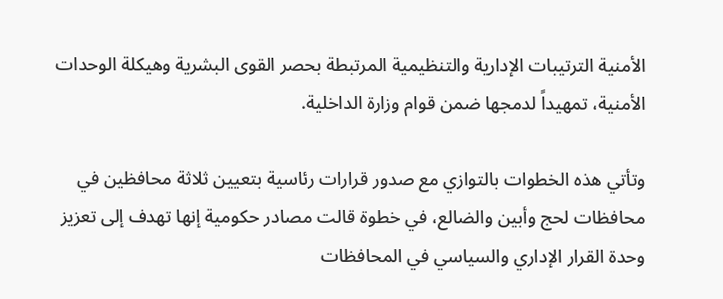الأمنية الترتيبات الإدارية والتنظيمية المرتبطة بحصر القوى البشرية وهيكلة الوحدات الأمنية، تمهيداً لدمجها ضمن قوام وزارة الداخلية.

وتأتي هذه الخطوات بالتوازي مع صدور قرارات رئاسية بتعيين ثلاثة محافظين في محافظات لحج وأبين والضالع، في خطوة قالت مصادر حكومية إنها تهدف إلى تعزيز وحدة القرار الإداري والسياسي في المحافظات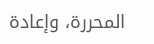المحررة، وإعادة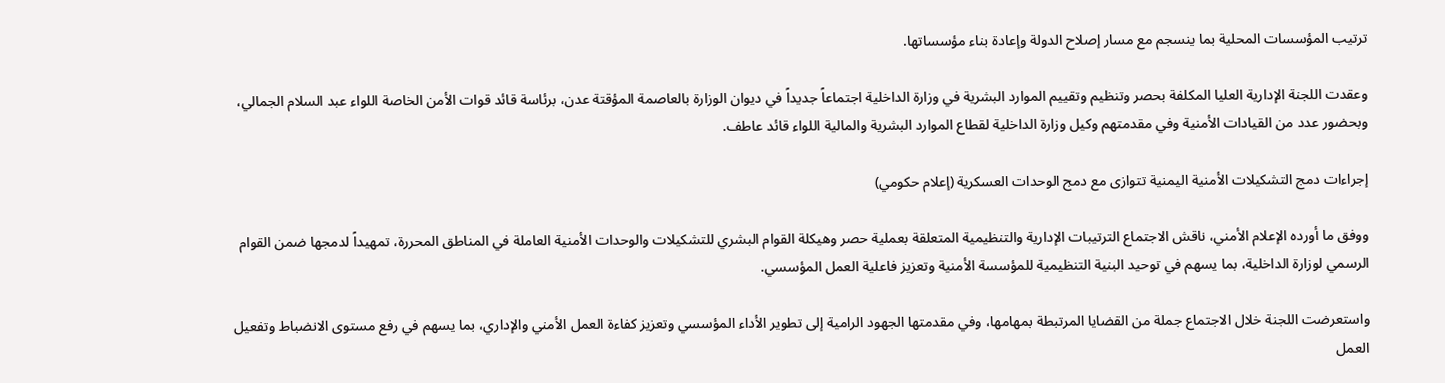ترتيب المؤسسات المحلية بما ينسجم مع مسار إصلاح الدولة وإعادة بناء مؤسساتها.

وعقدت اللجنة الإدارية العليا المكلفة بحصر وتنظيم وتقييم الموارد البشرية في وزارة الداخلية اجتماعاً جديداً في ديوان الوزارة بالعاصمة المؤقتة عدن، برئاسة قائد قوات الأمن الخاصة اللواء عبد السلام الجمالي، وبحضور عدد من القيادات الأمنية وفي مقدمتهم وكيل وزارة الداخلية لقطاع الموارد البشرية والمالية اللواء قائد عاطف.

إجراءات دمج التشكيلات الأمنية اليمنية تتوازى مع دمج الوحدات العسكرية (إعلام حكومي)

ووفق ما أورده الإعلام الأمني، ناقش الاجتماع الترتيبات الإدارية والتنظيمية المتعلقة بعملية حصر وهيكلة القوام البشري للتشكيلات والوحدات الأمنية العاملة في المناطق المحررة، تمهيداً لدمجها ضمن القوام الرسمي لوزارة الداخلية، بما يسهم في توحيد البنية التنظيمية للمؤسسة الأمنية وتعزيز فاعلية العمل المؤسسي.

واستعرضت اللجنة خلال الاجتماع جملة من القضايا المرتبطة بمهامها، وفي مقدمتها الجهود الرامية إلى تطوير الأداء المؤسسي وتعزيز كفاءة العمل الأمني والإداري، بما يسهم في رفع مستوى الانضباط وتفعيل العمل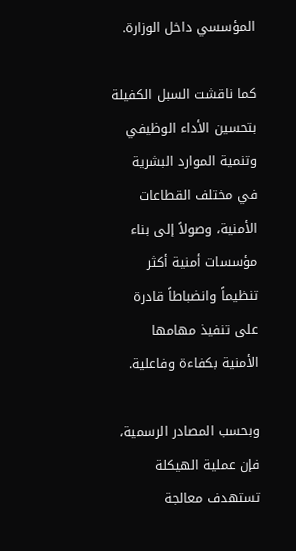المؤسسي داخل الوزارة.

كما ناقشت السبل الكفيلة بتحسين الأداء الوظيفي وتنمية الموارد البشرية في مختلف القطاعات الأمنية، وصولاً إلى بناء مؤسسات أمنية أكثر تنظيماً وانضباطاً قادرة على تنفيذ مهامها الأمنية بكفاءة وفاعلية.

وبحسب المصادر الرسمية، فإن عملية الهيكلة تستهدف معالجة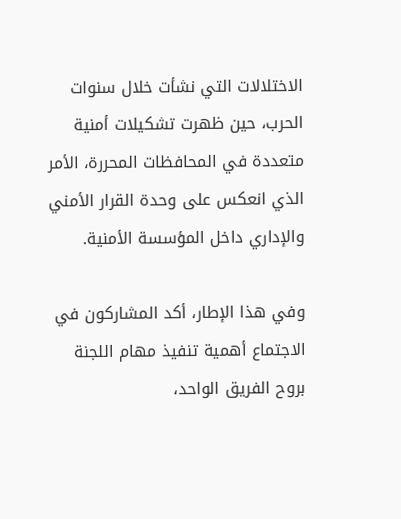الاختلالات التي نشأت خلال سنوات الحرب، حين ظهرت تشكيلات أمنية متعددة في المحافظات المحررة، الأمر الذي انعكس على وحدة القرار الأمني والإداري داخل المؤسسة الأمنية.

وفي هذا الإطار، أكد المشاركون في الاجتماع أهمية تنفيذ مهام اللجنة بروح الفريق الواحد،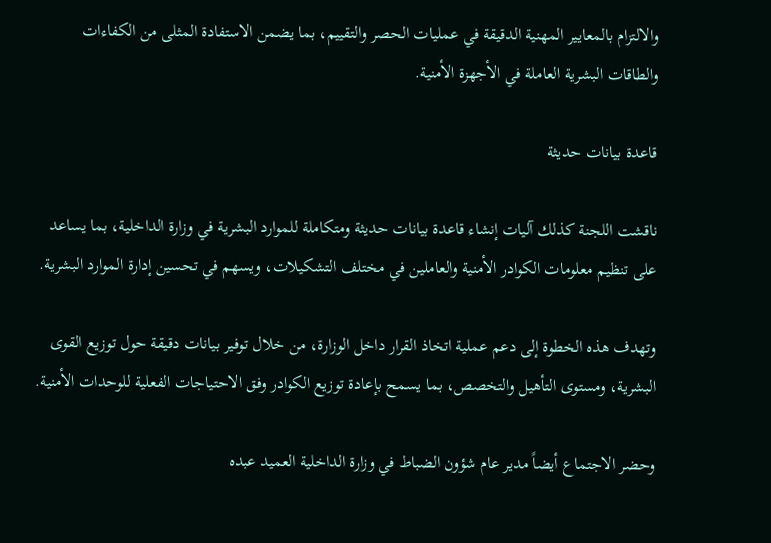والالتزام بالمعايير المهنية الدقيقة في عمليات الحصر والتقييم، بما يضمن الاستفادة المثلى من الكفاءات والطاقات البشرية العاملة في الأجهزة الأمنية.

قاعدة بيانات حديثة

ناقشت اللجنة كذلك آليات إنشاء قاعدة بيانات حديثة ومتكاملة للموارد البشرية في وزارة الداخلية، بما يساعد على تنظيم معلومات الكوادر الأمنية والعاملين في مختلف التشكيلات، ويسهم في تحسين إدارة الموارد البشرية.

وتهدف هذه الخطوة إلى دعم عملية اتخاذ القرار داخل الوزارة، من خلال توفير بيانات دقيقة حول توزيع القوى البشرية، ومستوى التأهيل والتخصص، بما يسمح بإعادة توزيع الكوادر وفق الاحتياجات الفعلية للوحدات الأمنية.

وحضر الاجتماع أيضاً مدير عام شؤون الضباط في وزارة الداخلية العميد عبده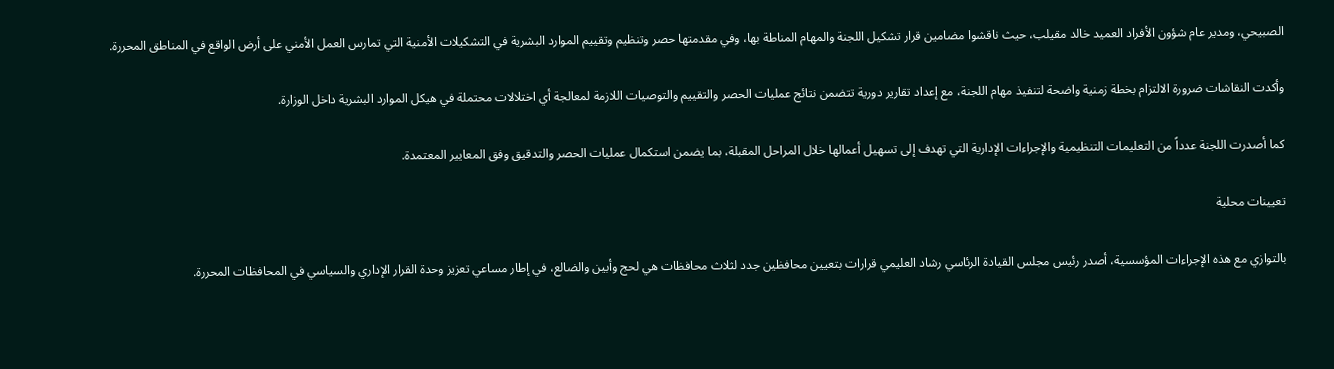الصبيحي، ومدير عام شؤون الأفراد العميد خالد مقيلب، حيث ناقشوا مضامين قرار تشكيل اللجنة والمهام المناطة بها، وفي مقدمتها حصر وتنظيم وتقييم الموارد البشرية في التشكيلات الأمنية التي تمارس العمل الأمني على أرض الواقع في المناطق المحررة.

وأكدت النقاشات ضرورة الالتزام بخطة زمنية واضحة لتنفيذ مهام اللجنة، مع إعداد تقارير دورية تتضمن نتائج عمليات الحصر والتقييم والتوصيات اللازمة لمعالجة أي اختلالات محتملة في هيكل الموارد البشرية داخل الوزارة.

كما أصدرت اللجنة عدداً من التعليمات التنظيمية والإجراءات الإدارية التي تهدف إلى تسهيل أعمالها خلال المراحل المقبلة، بما يضمن استكمال عمليات الحصر والتدقيق وفق المعايير المعتمدة.

تعيينات محلية

بالتوازي مع هذه الإجراءات المؤسسية، أصدر رئيس مجلس القيادة الرئاسي رشاد العليمي قرارات بتعيين محافظين جدد لثلاث محافظات هي لحج وأبين والضالع، في إطار مساعي تعزيز وحدة القرار الإداري والسياسي في المحافظات المحررة.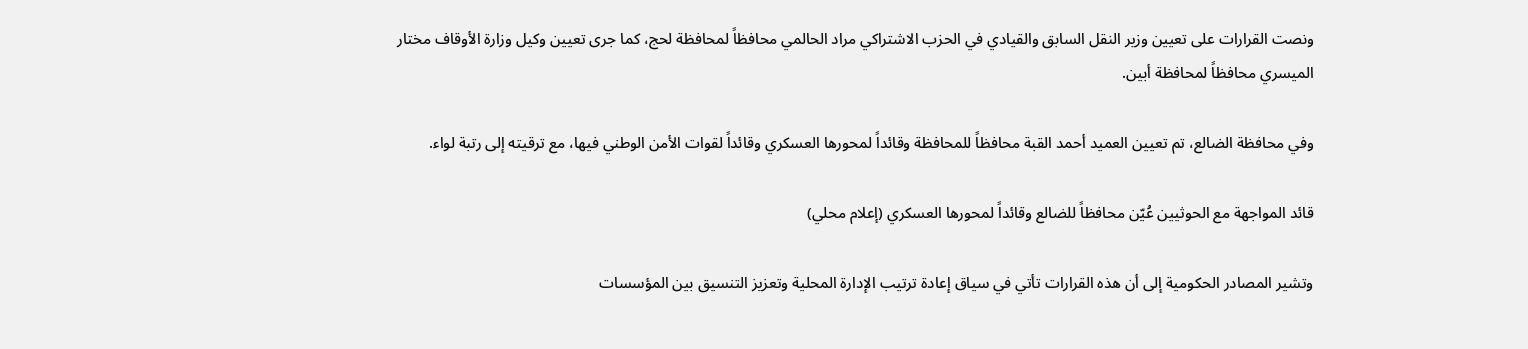ونصت القرارات على تعيين وزير النقل السابق والقيادي في الحزب الاشتراكي مراد الحالمي محافظاً لمحافظة لحج، كما جرى تعيين وكيل وزارة الأوقاف مختار الميسري محافظاً لمحافظة أبين.

وفي محافظة الضالع، تم تعيين العميد أحمد القبة محافظاً للمحافظة وقائداً لمحورها العسكري وقائداً لقوات الأمن الوطني فيها، مع ترقيته إلى رتبة لواء.

قائد المواجهة مع الحوثيين عُيّن محافظاً للضالع وقائداً لمحورها العسكري (إعلام محلي)

وتشير المصادر الحكومية إلى أن هذه القرارات تأتي في سياق إعادة ترتيب الإدارة المحلية وتعزيز التنسيق بين المؤسسات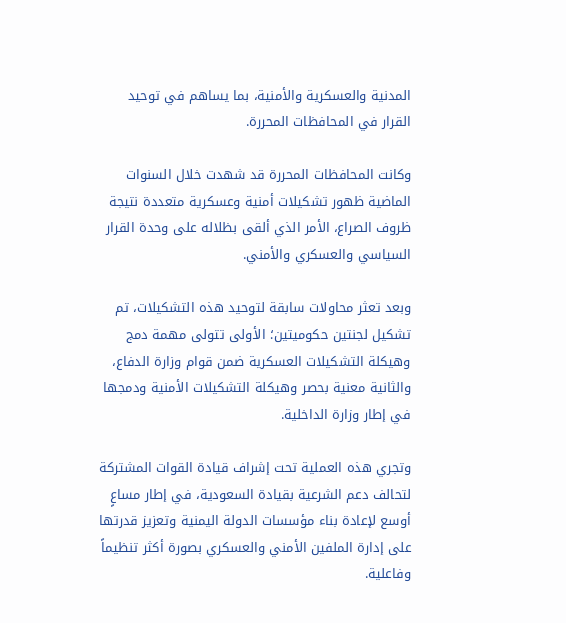المدنية والعسكرية والأمنية، بما يساهم في توحيد القرار في المحافظات المحررة.

وكانت المحافظات المحررة قد شهدت خلال السنوات الماضية ظهور تشكيلات أمنية وعسكرية متعددة نتيجة ظروف الصراع، الأمر الذي ألقى بظلاله على وحدة القرار السياسي والعسكري والأمني.

وبعد تعثر محاولات سابقة لتوحيد هذه التشكيلات، تم تشكيل لجنتين حكوميتين؛ الأولى تتولى مهمة دمج وهيكلة التشكيلات العسكرية ضمن قوام وزارة الدفاع، والثانية معنية بحصر وهيكلة التشكيلات الأمنية ودمجها في إطار وزارة الداخلية.

وتجري هذه العملية تحت إشراف قيادة القوات المشتركة لتحالف دعم الشرعية بقيادة السعودية، في إطار مساعٍ أوسع لإعادة بناء مؤسسات الدولة اليمنية وتعزيز قدرتها على إدارة الملفين الأمني والعسكري بصورة أكثر تنظيماً وفاعلية.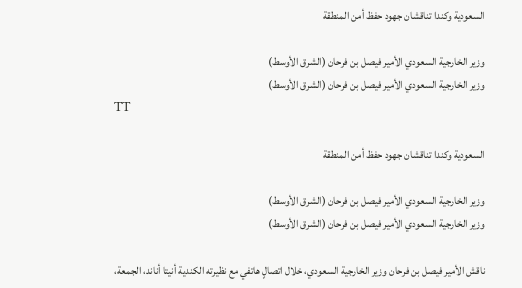السعودية وكندا تناقشان جهود حفظ أمن المنطقة

وزير الخارجية السعودي الأمير فيصل بن فرحان (الشرق الأوسط)
وزير الخارجية السعودي الأمير فيصل بن فرحان (الشرق الأوسط)
TT

السعودية وكندا تناقشان جهود حفظ أمن المنطقة

وزير الخارجية السعودي الأمير فيصل بن فرحان (الشرق الأوسط)
وزير الخارجية السعودي الأمير فيصل بن فرحان (الشرق الأوسط)

ناقش الأمير فيصل بن فرحان وزير الخارجية السعودي، خلال اتصالٍ هاتفي مع نظيرته الكندية أنيتا أناند، الجمعة،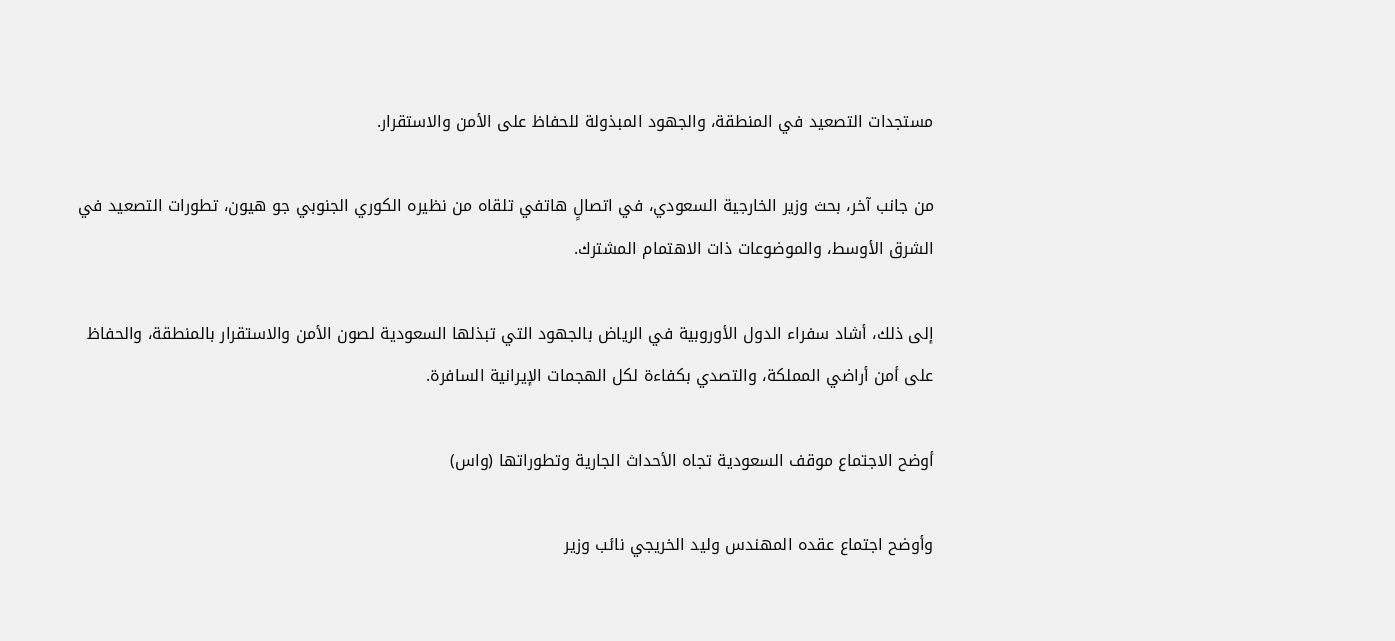مستجدات التصعيد في المنطقة، والجهود المبذولة للحفاظ على الأمن والاستقرار.

من جانب آخر، بحث وزير الخارجية السعودي، في اتصالٍ هاتفي تلقاه من نظيره الكوري الجنوبي جو هيون، تطورات التصعيد في الشرق الأوسط، والموضوعات ذات الاهتمام المشترك.

إلى ذلك، أشاد سفراء الدول الأوروبية في الرياض بالجهود التي تبذلها السعودية لصون الأمن والاستقرار بالمنطقة، والحفاظ على أمن أراضي المملكة، والتصدي بكفاءة لكل الهجمات الإيرانية السافرة.

أوضح الاجتماع موقف السعودية تجاه الأحداث الجارية وتطوراتها (واس)

وأوضح اجتماع عقده المهندس وليد الخريجي نائب وزير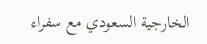الخارجية السعودي مع سفراء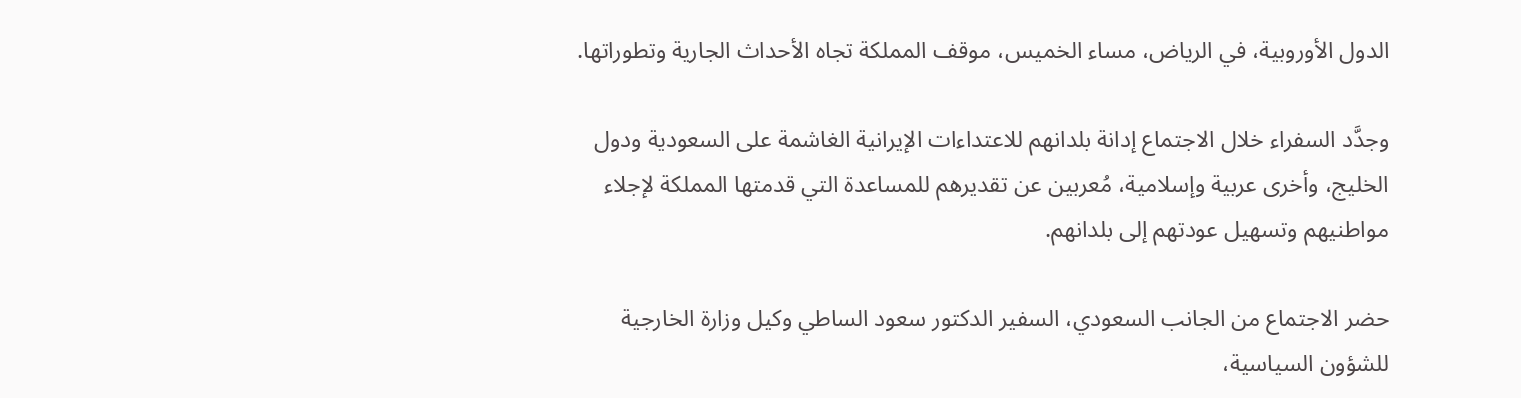الدول الأوروبية، في الرياض، مساء الخميس، موقف المملكة تجاه الأحداث الجارية وتطوراتها.

وجدَّد السفراء خلال الاجتماع إدانة بلدانهم للاعتداءات الإيرانية الغاشمة على السعودية ودول الخليج، وأخرى عربية وإسلامية، مُعربين عن تقديرهم للمساعدة التي قدمتها المملكة لإجلاء مواطنيهم وتسهيل عودتهم إلى بلدانهم.

حضر الاجتماع من الجانب السعودي، السفير الدكتور سعود الساطي وكيل وزارة الخارجية للشؤون السياسية،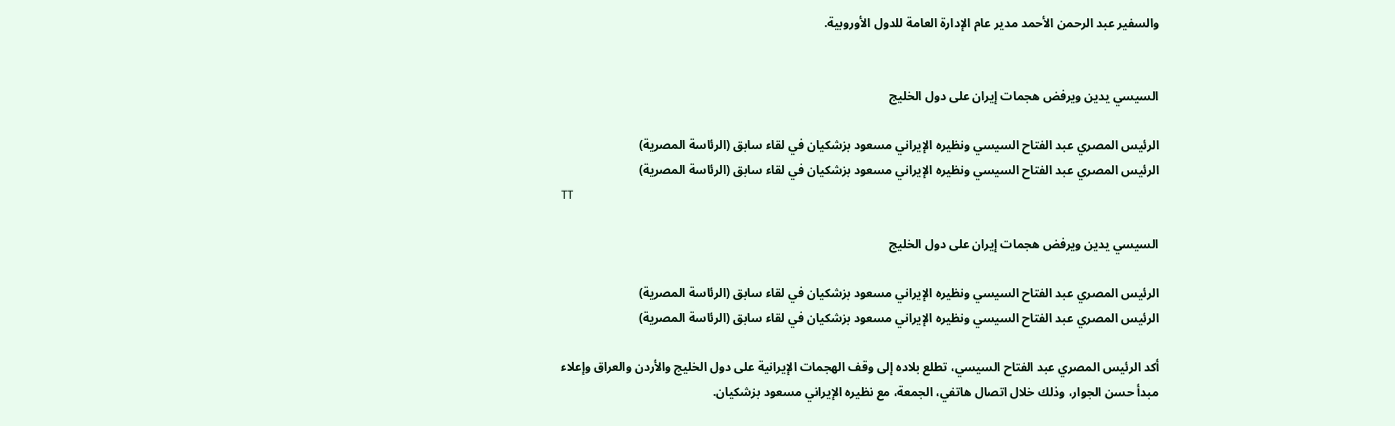والسفير عبد الرحمن الأحمد مدير عام الإدارة العامة للدول الأوروبية.


السيسي يدين ويرفض هجمات إيران على دول الخليج

الرئيس المصري عبد الفتاح السيسي ونظيره الإيراني مسعود بزشكيان في لقاء سابق (الرئاسة المصرية)
الرئيس المصري عبد الفتاح السيسي ونظيره الإيراني مسعود بزشكيان في لقاء سابق (الرئاسة المصرية)
TT

السيسي يدين ويرفض هجمات إيران على دول الخليج

الرئيس المصري عبد الفتاح السيسي ونظيره الإيراني مسعود بزشكيان في لقاء سابق (الرئاسة المصرية)
الرئيس المصري عبد الفتاح السيسي ونظيره الإيراني مسعود بزشكيان في لقاء سابق (الرئاسة المصرية)

أكد الرئيس المصري عبد الفتاح السيسي، تطلع بلاده إلى وقف الهجمات الإيرانية على دول الخليج والأردن والعراق وإعلاء مبدأ حسن الجوار، وذلك خلال اتصال هاتفي، الجمعة، مع نظيره الإيراني مسعود بزشكيان.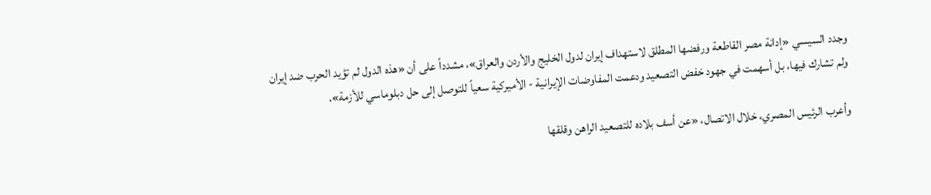وجدد السيسي «إدانة مصر القاطعة ورفضها المطلق لاستهداف إيران لدول الخليج والأردن والعراق»، مشدداً على أن «هذه الدول لم تؤيد الحرب ضد إيران ولم تشارك فيها، بل أسهمت في جهود خفض التصعيد ودعمت المفاوضات الإيرانية - الأميركية سعياً للتوصل إلى حل دبلوماسي للأزمة».

وأعرب الرئيس المصري، خلال الاتصال، «عن أسف بلاده للتصعيد الراهن وقلقها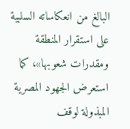البالغ من انعكاساته السلبية على استقرار المنطقة ومقدرات شعوبها»، كما استعرض الجهود المصرية المبذولة لوقف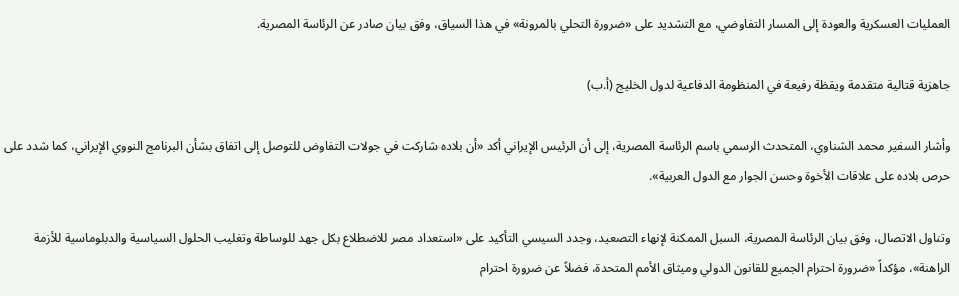العمليات العسكرية والعودة إلى المسار التفاوضي، مع التشديد على «ضرورة التحلي بالمرونة» في هذا السياق، وفق بيان صادر عن الرئاسة المصرية.

جاهزية قتالية متقدمة ويقظة رفيعة في المنظومة الدفاعية لدول الخليج (أ.ب)

وأشار السفير محمد الشناوي، المتحدث الرسمي باسم الرئاسة المصرية، إلى أن الرئيس الإيراني أكد «أن بلاده شاركت في جولات التفاوض للتوصل إلى اتفاق بشأن البرنامج النووي الإيراني، كما شدد على حرص بلاده على علاقات الأخوة وحسن الجوار مع الدول العربية».

وتناول الاتصال، وفق بيان الرئاسة المصرية، السبل الممكنة لإنهاء التصعيد، وجدد السيسي التأكيد على «استعداد مصر للاضطلاع بكل جهد للوساطة وتغليب الحلول السياسية والدبلوماسية للأزمة الراهنة»، مؤكداً «ضرورة احترام الجميع للقانون الدولي وميثاق الأمم المتحدة، فضلاً عن ضرورة احترام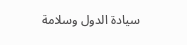سيادة الدول وسلامة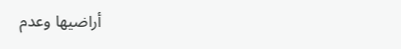أراضيها وعدم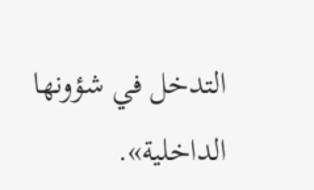التدخل في شؤونها الداخلية».